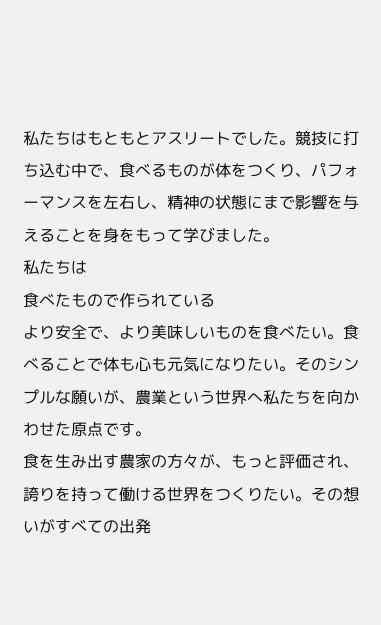私たちはもともとアスリートでした。競技に打ち込む中で、食べるものが体をつくり、パフォーマンスを左右し、精神の状態にまで影響を与えることを身をもって学びました。
私たちは
食べたもので作られている
より安全で、より美味しいものを食べたい。食べることで体も心も元気になりたい。そのシンプルな願いが、農業という世界へ私たちを向かわせた原点です。
食を生み出す農家の方々が、もっと評価され、誇りを持って働ける世界をつくりたい。その想いがすべての出発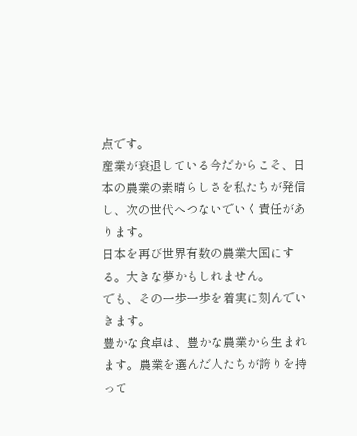点です。
産業が衰退している今だからこそ、日本の農業の素晴らしさを私たちが発信し、次の世代へつないでいく責任があります。
日本を再び世界有数の農業大国にする。大きな夢かもしれません。
でも、その一歩一歩を着実に刻んでいきます。
豊かな食卓は、豊かな農業から生まれます。農業を選んだ人たちが誇りを持って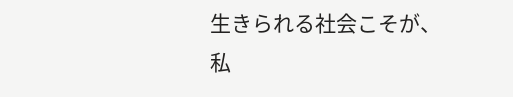生きられる社会こそが、
私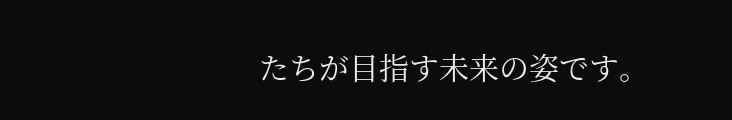たちが目指す未来の姿です。